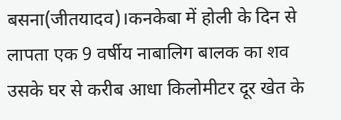बसना(जीतयादव)।कनकेबा में होली के दिन से लापता एक 9 वर्षीय नाबालिग बालक का शव उसके घर से करीब आधा किलोमीटर दूर खेत के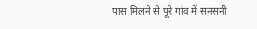पास मिलने से पूरे गांव में सनसनी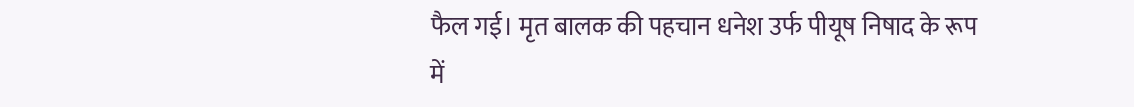फैल गई। मृत बालक की पहचान धनेश उर्फ पीयूष निषाद के रूप में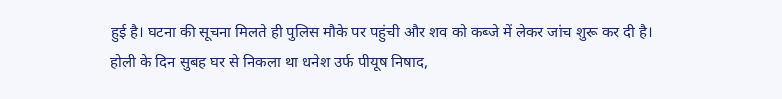हुई है। घटना की सूचना मिलते ही पुलिस मौके पर पहुंची और शव को कब्जे में लेकर जांच शुरू कर दी है।
होली के दिन सुबह घर से निकला था धनेश उर्फ पीयूष निषाद,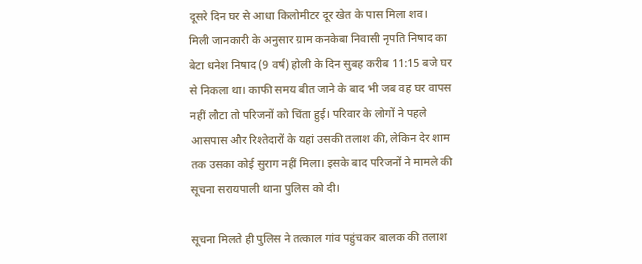दूसरे दिन घर से आधा किलोमीटर दूर खेत के पास मिला शव।
मिली जानकारी के अनुसार ग्राम कनकेबा निवासी नृपति निषाद का बेटा धनेश निषाद (9 वर्ष) होली के दिन सुबह करीब 11:15 बजे घर से निकला था। काफी समय बीत जाने के बाद भी जब वह घर वापस नहीं लौटा तो परिजनों को चिंता हुई। परिवार के लोगों ने पहले आसपास और रिश्तेदारों के यहां उसकी तलाश की, लेकिन देर शाम तक उसका कोई सुराग नहीं मिला। इसके बाद परिजनों ने मामले की सूचना सरायपाली थाना पुलिस को दी।

सूचना मिलते ही पुलिस ने तत्काल गांव पहुंचकर बालक की तलाश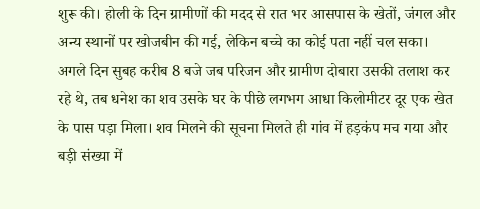शुरू की। होली के दिन ग्रामीणों की मदद से रात भर आसपास के खेतों, जंगल और अन्य स्थानों पर खोजबीन की गई, लेकिन बच्चे का कोई पता नहीं चल सका।
अगले दिन सुबह करीब 8 बजे जब परिजन और ग्रामीण दोबारा उसकी तलाश कर रहे थे, तब धनेश का शव उसके घर के पीछे लगभग आधा किलोमीटर दूर एक खेत के पास पड़ा मिला। शव मिलने की सूचना मिलते ही गांव में हड़कंप मच गया और बड़ी संख्या में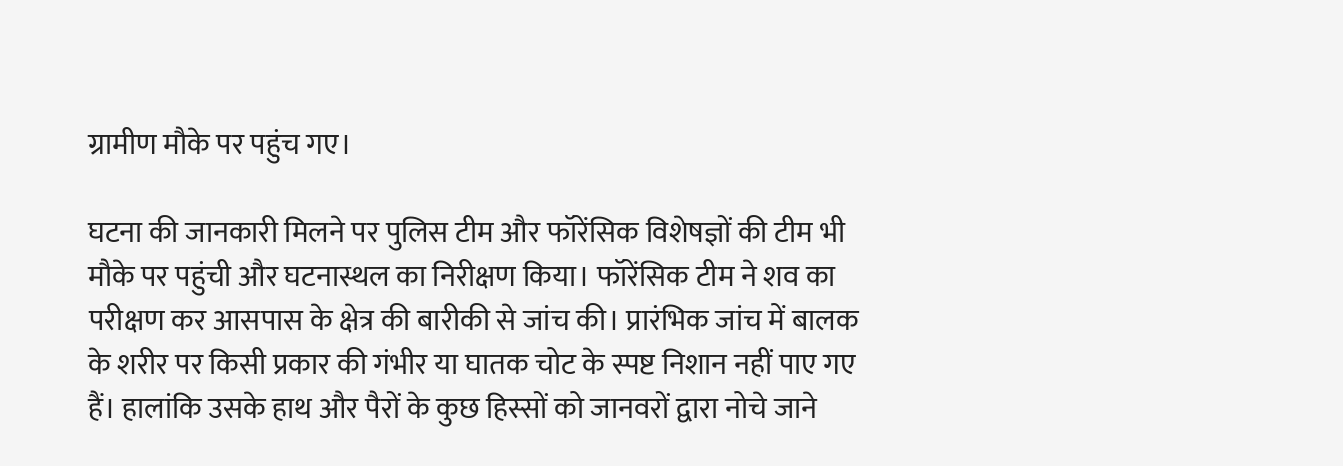ग्रामीण मौके पर पहुंच गए।

घटना की जानकारी मिलने पर पुलिस टीम और फॉरेंसिक विशेषज्ञों की टीम भी मौके पर पहुंची और घटनास्थल का निरीक्षण किया। फॉरेंसिक टीम ने शव का परीक्षण कर आसपास के क्षेत्र की बारीकी से जांच की। प्रारंभिक जांच में बालक के शरीर पर किसी प्रकार की गंभीर या घातक चोट के स्पष्ट निशान नहीं पाए गए हैं। हालांकि उसके हाथ और पैरों के कुछ हिस्सों को जानवरों द्वारा नोचे जाने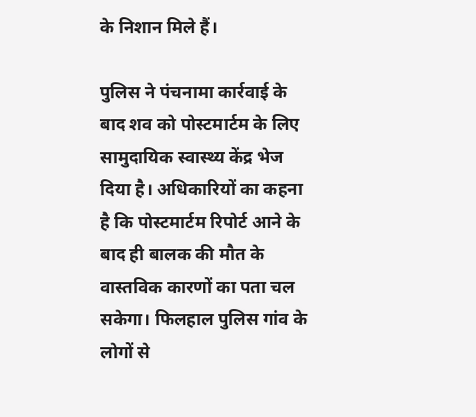के निशान मिले हैं।

पुलिस ने पंचनामा कार्रवाई के बाद शव को पोस्टमार्टम के लिए सामुदायिक स्वास्थ्य केंद्र भेज दिया है। अधिकारियों का कहना है कि पोस्टमार्टम रिपोर्ट आने के बाद ही बालक की मौत के वास्तविक कारणों का पता चल सकेगा। फिलहाल पुलिस गांव के लोगों से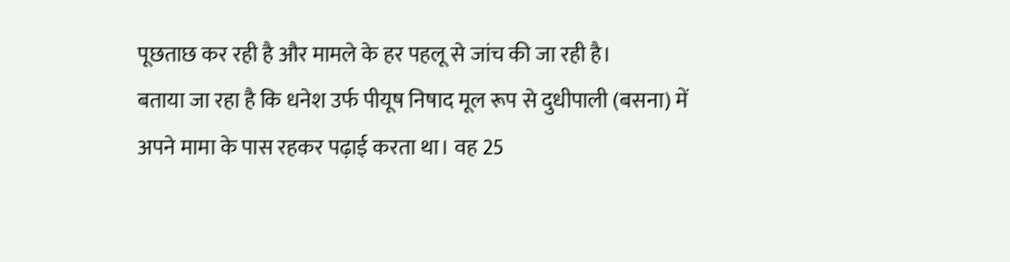पूछताछ कर रही है और मामले के हर पहलू से जांच की जा रही है।
बताया जा रहा है कि धनेश उर्फ पीयूष निषाद मूल रूप से दुधीपाली (बसना) में अपने मामा के पास रहकर पढ़ाई करता था। वह 25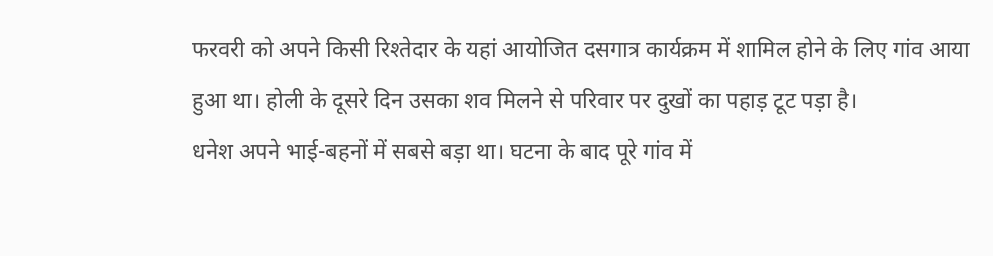फरवरी को अपने किसी रिश्तेदार के यहां आयोजित दसगात्र कार्यक्रम में शामिल होने के लिए गांव आया हुआ था। होली के दूसरे दिन उसका शव मिलने से परिवार पर दुखों का पहाड़ टूट पड़ा है।
धनेश अपने भाई-बहनों में सबसे बड़ा था। घटना के बाद पूरे गांव में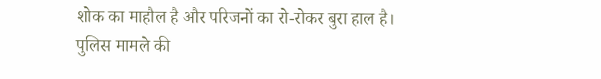शोक का माहौल है और परिजनों का रो-रोकर बुरा हाल है। पुलिस मामले की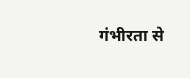गंभीरता से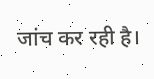जांच कर रही है।